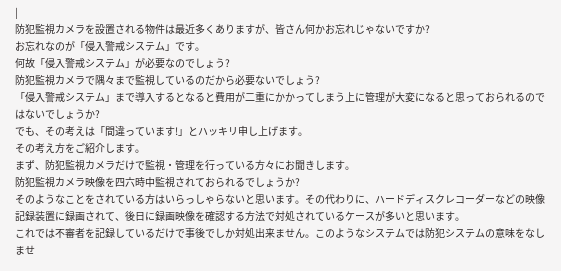|
防犯監視カメラを設置される物件は最近多くありますが、皆さん何かお忘れじゃないですか?
お忘れなのが「侵入警戒システム」です。
何故「侵入警戒システム」が必要なのでしょう?
防犯監視カメラで隅々まで監視しているのだから必要ないでしょう?
「侵入警戒システム」まで導入するとなると費用が二重にかかってしまう上に管理が大変になると思っておられるのではないでしょうか?
でも、その考えは「間違っています!」とハッキリ申し上げます。
その考え方をご紹介します。
まず、防犯監視カメラだけで監視・管理を行っている方々にお聞きします。
防犯監視カメラ映像を四六時中監視されておられるでしょうか?
そのようなことをされている方はいらっしゃらないと思います。その代わりに、ハードディスクレコーダーなどの映像記録装置に録画されて、後日に録画映像を確認する方法で対処されているケースが多いと思います。
これでは不審者を記録しているだけで事後でしか対処出来ません。このようなシステムでは防犯システムの意味をなしませ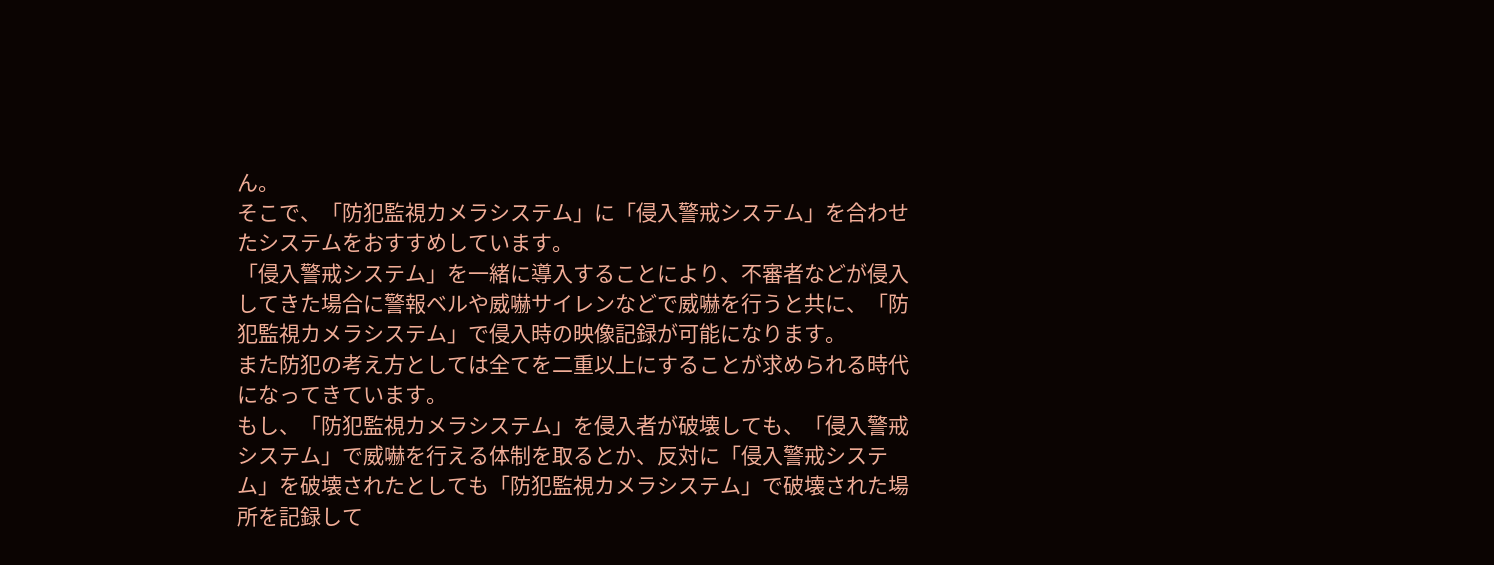ん。
そこで、「防犯監視カメラシステム」に「侵入警戒システム」を合わせたシステムをおすすめしています。
「侵入警戒システム」を一緒に導入することにより、不審者などが侵入してきた場合に警報ベルや威嚇サイレンなどで威嚇を行うと共に、「防犯監視カメラシステム」で侵入時の映像記録が可能になります。
また防犯の考え方としては全てを二重以上にすることが求められる時代になってきています。
もし、「防犯監視カメラシステム」を侵入者が破壊しても、「侵入警戒システム」で威嚇を行える体制を取るとか、反対に「侵入警戒システム」を破壊されたとしても「防犯監視カメラシステム」で破壊された場所を記録して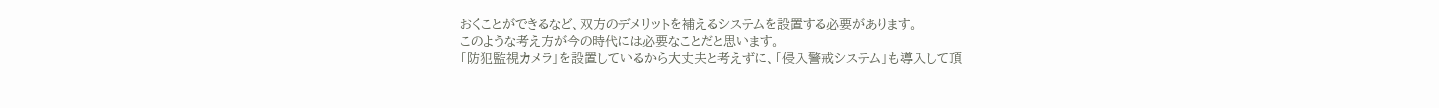おくことができるなど、双方のデメリットを補えるシステムを設置する必要があります。
このような考え方が今の時代には必要なことだと思います。
「防犯監視カメラ」を設置しているから大丈夫と考えずに、「侵入警戒システム」も導入して頂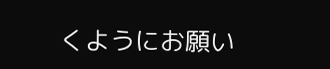くようにお願い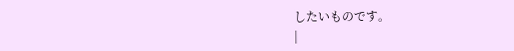したいものです。
|